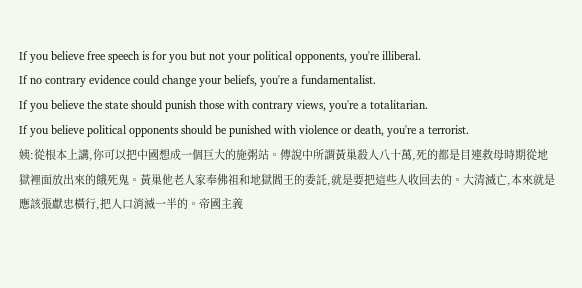If you believe free speech is for you but not your political opponents, you're illiberal.
If no contrary evidence could change your beliefs, you're a fundamentalist.
If you believe the state should punish those with contrary views, you're a totalitarian.
If you believe political opponents should be punished with violence or death, you're a terrorist.
姨:從根本上講,你可以把中國想成一個巨大的施粥站。傳說中所謂黃巢殺人八十萬,死的都是目連救母時期從地獄裡面放出來的餓死鬼。黃巢他老人家奉佛祖和地獄閻王的委託,就是要把這些人收回去的。大清滅亡,本來就是應該張獻忠橫行,把人口消滅一半的。帝國主義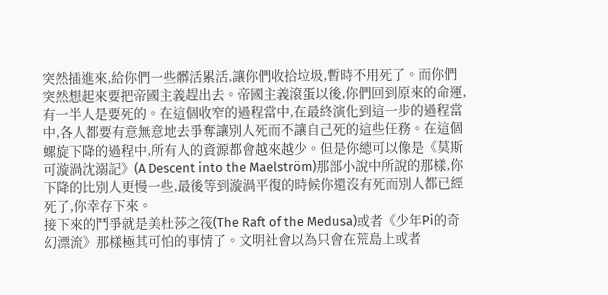突然插進來,給你們一些髒活累活,讓你們收拾垃圾,暫時不用死了。而你們突然想起來要把帝國主義趕出去。帝國主義滾蛋以後,你們回到原來的命運,有一半人是要死的。在這個收窄的過程當中,在最終演化到這一步的過程當中,各人都要有意無意地去爭奪讓別人死而不讓自己死的這些任務。在這個螺旋下降的過程中,所有人的資源都會越來越少。但是你總可以像是《莫斯可漩渦沈溺記》(A Descent into the Maelström)那部小說中所說的那樣,你下降的比別人更慢一些,最後等到漩渦平復的時候你還沒有死而別人都已經死了,你幸存下來。
接下來的鬥爭就是美杜莎之筏(The Raft of the Medusa)或者《少年Pi的奇幻漂流》那樣極其可怕的事情了。文明社會以為只會在荒島上或者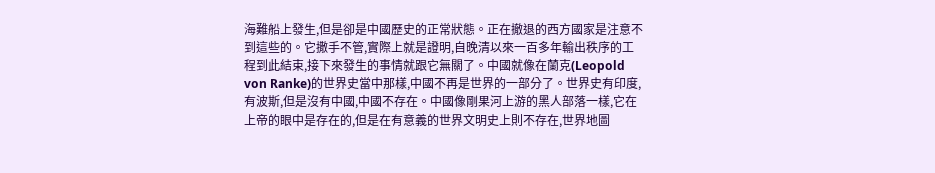海難船上發生,但是卻是中國歷史的正常狀態。正在撤退的西方國家是注意不到這些的。它撒手不管,實際上就是證明,自晚清以來一百多年輸出秩序的工程到此結束,接下來發生的事情就跟它無關了。中國就像在蘭克(Leopold von Ranke)的世界史當中那樣,中國不再是世界的一部分了。世界史有印度,有波斯,但是沒有中國,中國不存在。中國像剛果河上游的黑人部落一樣,它在上帝的眼中是存在的,但是在有意義的世界文明史上則不存在,世界地圖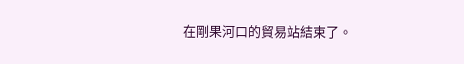在剛果河口的貿易站結束了。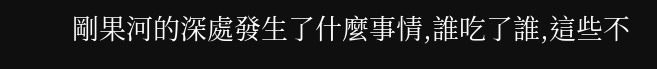剛果河的深處發生了什麼事情,誰吃了誰,這些不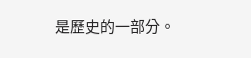是歷史的一部分。